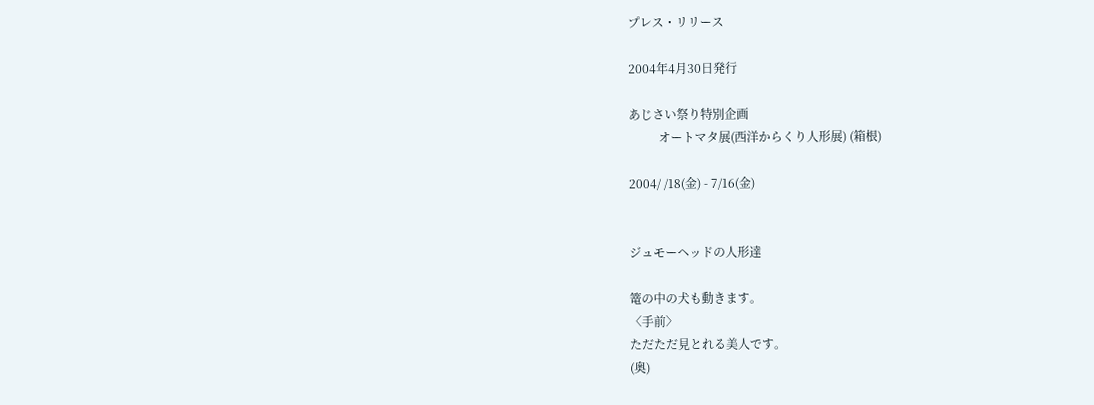プレス・リリース

2004年4月30日発行

あじさい祭り特別企画
          オートマタ展(西洋からくり人形展) (箱根)

2004/ /18(金) - 7/16(金)


ジュモーヘッドの人形達

篭の中の犬も動きます。
〈手前〉
ただただ見とれる美人です。
(奥)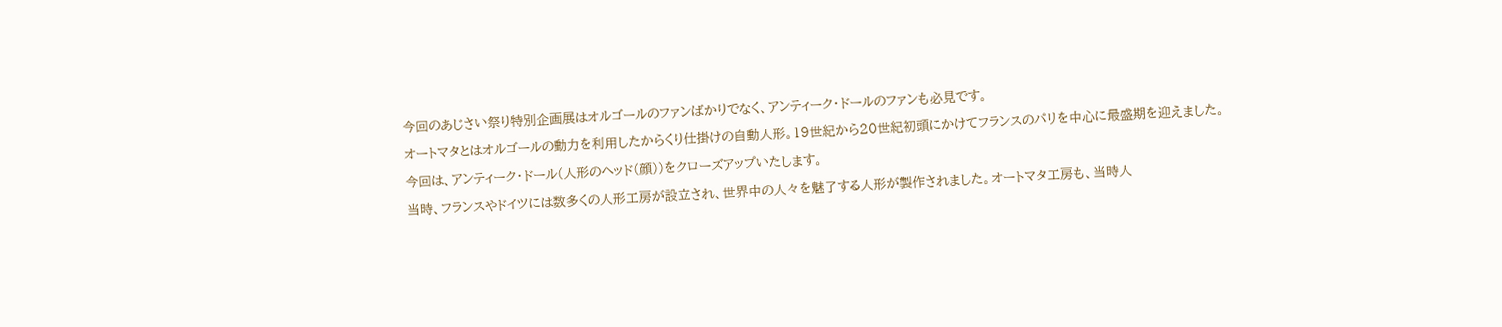今回のあじさい祭り特別企画展はオルゴールのファンばかりでなく、アンティーク・ドールのファンも必見です。
オートマタとはオルゴールの動力を利用したからくり仕掛けの自動人形。19世紀から20世紀初頭にかけてフランスのパリを中心に最盛期を迎えました。
今回は、アンティーク・ドール(人形のヘッド(顔))をクローズアップいたします。
当時、フランスやドイツには数多くの人形工房が設立され、世界中の人々を魅了する人形が製作されました。オートマタ工房も、当時人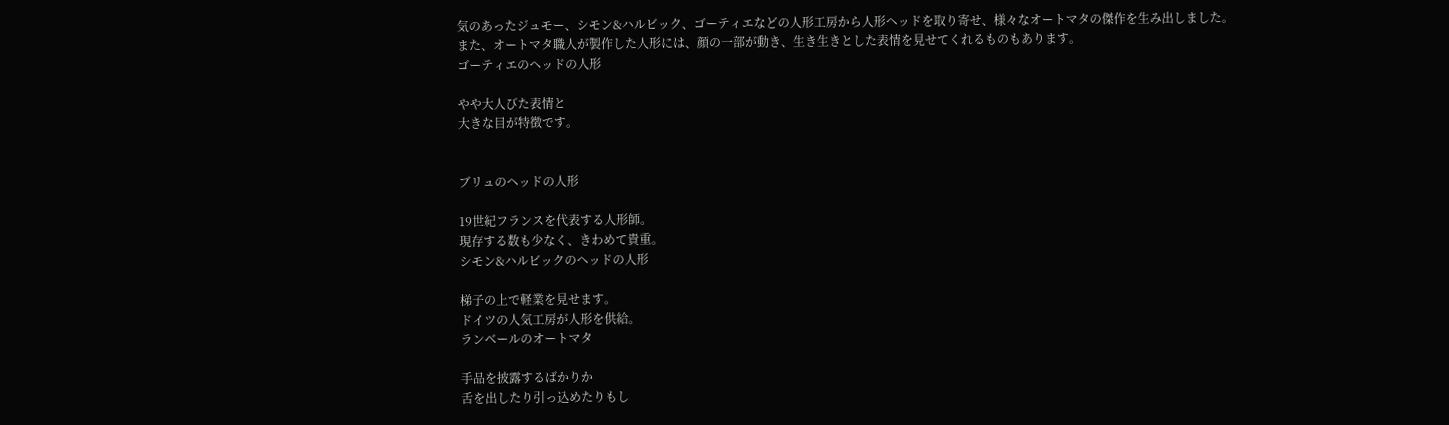気のあったジュモー、シモン&ハルビック、ゴーティエなどの人形工房から人形ヘッドを取り寄せ、様々なオートマタの傑作を生み出しました。
また、オートマタ職人が製作した人形には、顔の一部が動き、生き生きとした表情を見せてくれるものもあります。
ゴーティエのヘッドの人形

やや大人びた表情と
大きな目が特徴です。


ブリュのヘッドの人形

19世紀フランスを代表する人形師。
現存する数も少なく、きわめて貴重。
シモン&ハルビックのヘッドの人形

梯子の上で軽業を見せます。
ドイツの人気工房が人形を供給。
ランベールのオートマタ

手品を披露するばかりか
舌を出したり引っ込めたりもし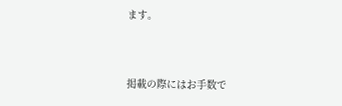ます。


掲載の際にはお手数で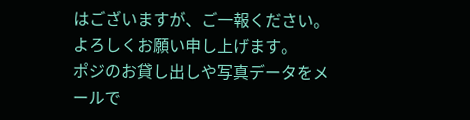はございますが、ご一報ください。よろしくお願い申し上げます。
ポジのお貸し出しや写真データをメールで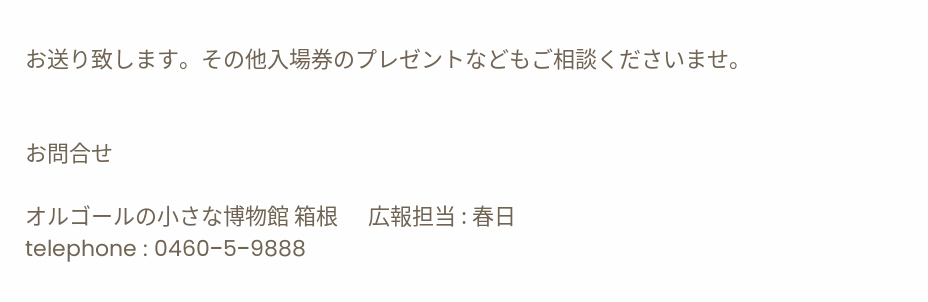お送り致します。その他入場券のプレゼントなどもご相談くださいませ。


お問合せ

オルゴールの小さな博物館 箱根      広報担当 : 春日
telephone : 0460−5−9888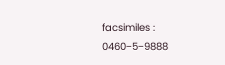facsimiles : 0460−5−9888